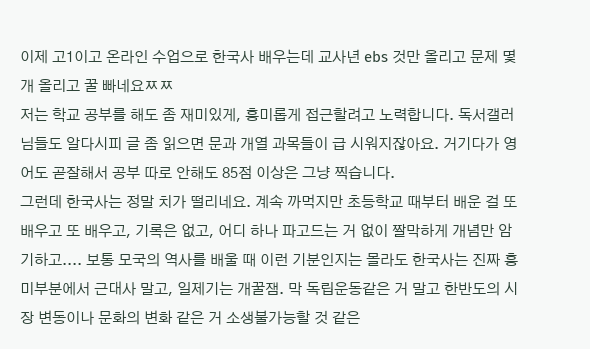이제 고1이고 온라인 수업으로 한국사 배우는데 교사년 ebs 것만 올리고 문제 몇개 올리고 꿀 빠네요ㅉㅉ
저는 학교 공부를 해도 좀 재미있게, 흥미롭게 접근할려고 노력합니다. 독서갤러님들도 알다시피 글 좀 읽으면 문과 개열 과목들이 급 시워지잖아요. 거기다가 영어도 곧잘해서 공부 따로 안해도 85점 이상은 그냥 찍습니다.
그런데 한국사는 정말 치가 떨리네요. 계속 까먹지만 초등학교 때부터 배운 걸 또 배우고 또 배우고, 기록은 없고, 어디 하나 파고드는 거 없이 짤막하게 개념만 암기하고.... 보통 모국의 역사를 배울 때 이런 기분인지는 몰라도 한국사는 진짜 흥미부분에서 근대사 말고, 일제기는 개꿀잼. 막 독립운동같은 거 말고 한반도의 시장 변동이나 문화의 변화 같은 거 소생불가능할 것 같은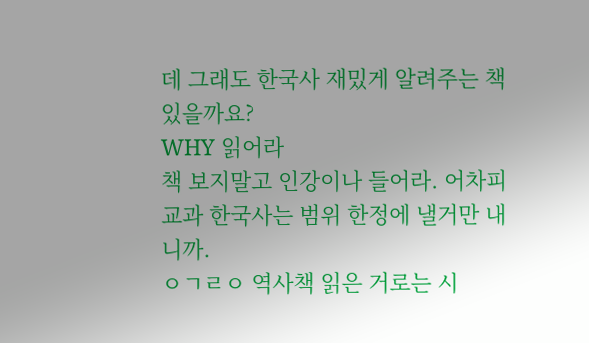데 그래도 한국사 재밌게 알려주는 책 있을까요?
WHY 읽어라
책 보지말고 인강이나 들어라. 어차피 교과 한국사는 범위 한정에 낼거만 내니까.
ㅇㄱㄹㅇ 역사책 읽은 거로는 시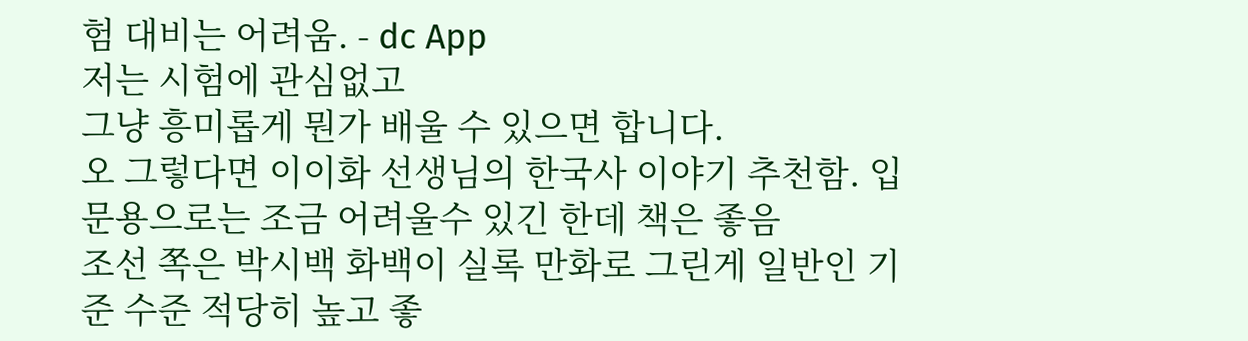험 대비는 어려움. - dc App
저는 시험에 관심없고
그냥 흥미롭게 뭔가 배울 수 있으면 합니다.
오 그렇다면 이이화 선생님의 한국사 이야기 추천함. 입문용으로는 조금 어려울수 있긴 한데 책은 좋음
조선 쪽은 박시백 화백이 실록 만화로 그린게 일반인 기준 수준 적당히 높고 좋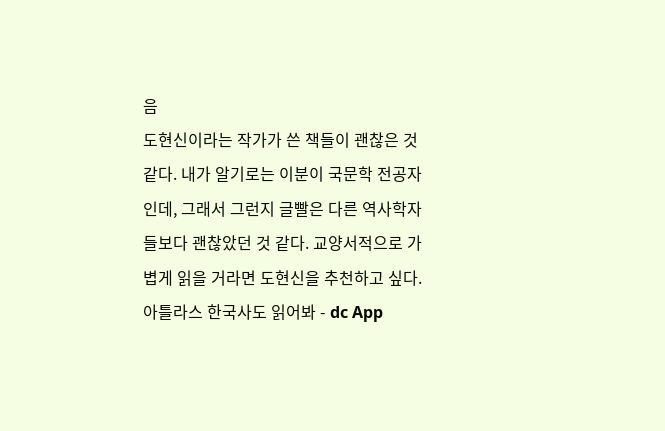음
도현신이라는 작가가 쓴 책들이 괜찮은 것 같다. 내가 알기로는 이분이 국문학 전공자인데, 그래서 그런지 글빨은 다른 역사학자들보다 괜찮았던 것 같다. 교양서적으로 가볍게 읽을 거라면 도현신을 추천하고 싶다.
아틀라스 한국사도 읽어봐 - dc App